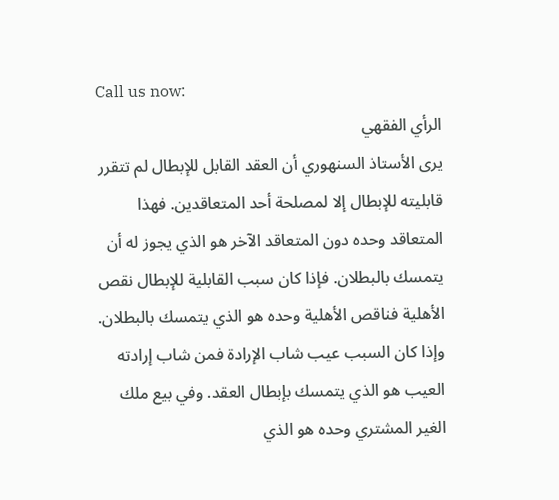Call us now:
الرأي الفقهي
يرى الأستاذ السنهوري أن العقد القابل للإبطال لم تتقرر قابليته للإبطال إلا لمصلحة أحد المتعاقدين. فهذا المتعاقد وحده دون المتعاقد الآخر هو الذي يجوز له أن يتمسك بالبطلان. فإذا كان سبب القابلية للإبطال نقص الأهلية فناقص الأهلية وحده هو الذي يتمسك بالبطلان. وإذا كان السبب عيب شاب الإرادة فمن شاب إرادته العيب هو الذي يتمسك بإبطال العقد. وفي بيع ملك الغير المشتري وحده هو الذي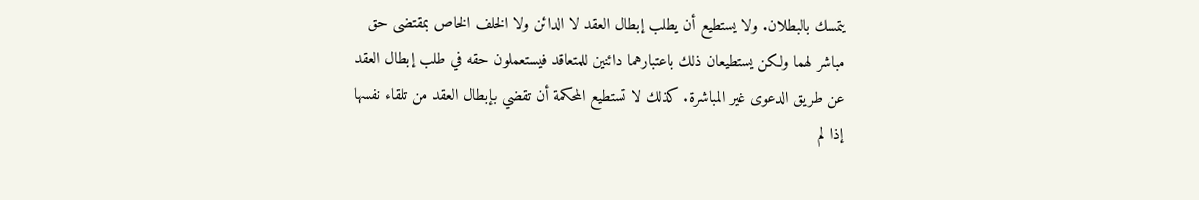يتمسك بالبطلان. ولا يستطيع أن يطلب إبطال العقد لا الدائن ولا الخلف الخاص بمقتضى حق مباشر لهما ولكن يستطيعان ذلك باعتبارهما دائنين للمتعاقد فيستعملون حقه في طلب إبطال العقد عن طريق الدعوى غير المباشرة. كذلك لا تستطيع المحكمة أن تقضي بإبطال العقد من تلقاء نفسها إذا لم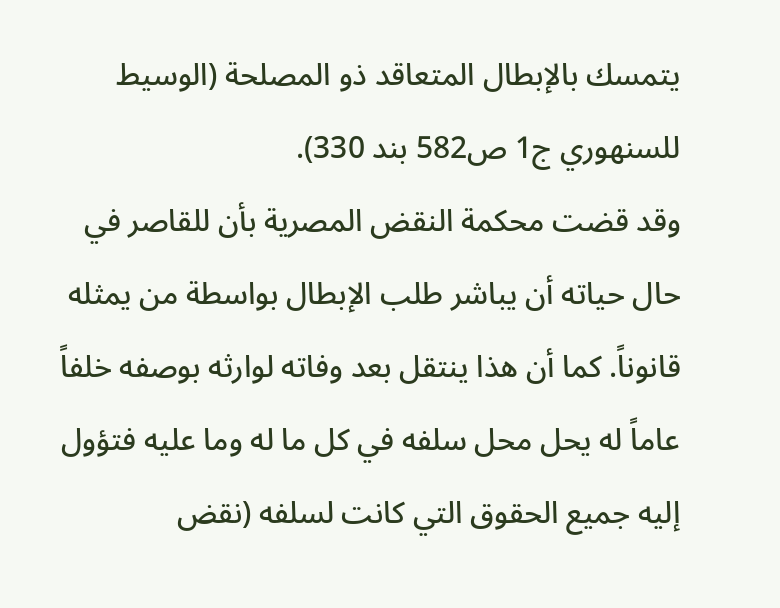يتمسك بالإبطال المتعاقد ذو المصلحة (الوسيط للسنهوري ج1 ص582 بند 330).
وقد قضت محكمة النقض المصرية بأن للقاصر في حال حياته أن يباشر طلب الإبطال بواسطة من يمثله قانوناً. كما أن هذا ينتقل بعد وفاته لوارثه بوصفه خلفاً عاماً له يحل محل سلفه في كل ما له وما عليه فتؤول إليه جميع الحقوق التي كانت لسلفه (نقض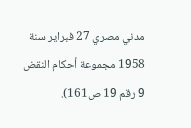مدني مصري 27 فبراير سنة 1958 مجموعة أحكام النقض 9 رقم 19 ص161).